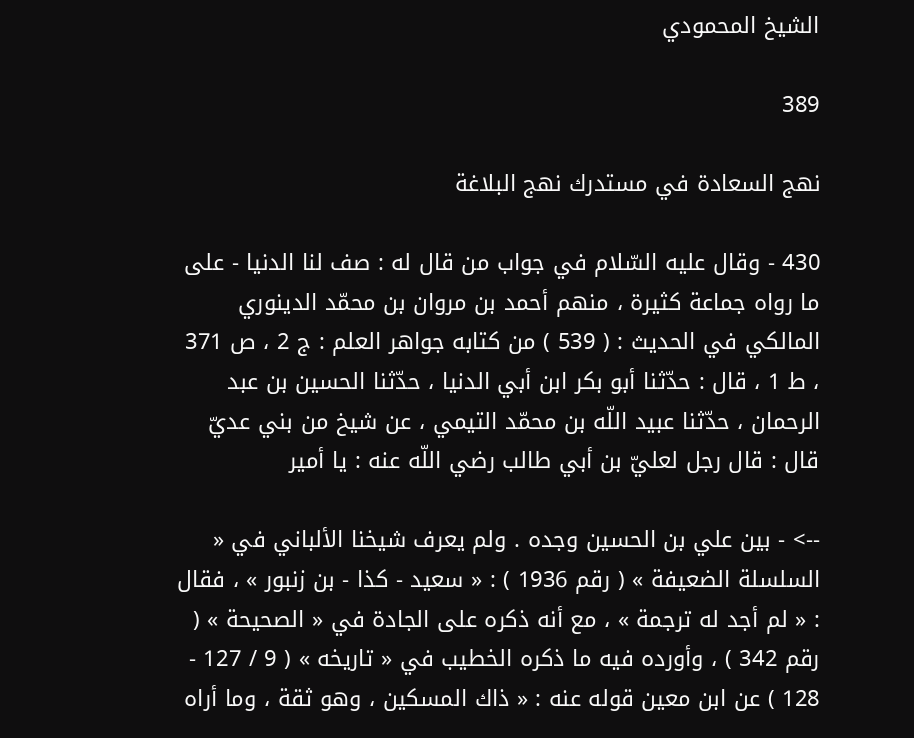الشيخ المحمودي

389

نهج السعادة في مستدرك نهج البلاغة

430 - وقال عليه السّلام في جواب من قال له : صف لنا الدنيا - على ما رواه جماعة كثيرة ، منهم أحمد بن مروان بن محمّد الدينوري المالكي في الحديث : ( 539 ) من كتابه جواهر العلم : ج 2 ، ص 371 ، ط 1 ، قال : حدّثنا أبو بكر ابن أبي الدنيا ، حدّثنا الحسين بن عبد الرحمان ، حدّثنا عبيد اللّه بن محمّد التيمي ، عن شيخ من بني عديّ قال : قال رجل لعليّ بن أبي طالب رضي اللّه عنه : يا أمير

--> - بين علي بن الحسين وجده . ولم يعرف شيخنا الألباني في « السلسلة الضعيفة » ( رقم 1936 ) : « سعيد - كذا - بن زنبور » ، فقال : « لم أجد له ترجمة » ، مع أنه ذكره على الجادة في « الصحيحة » ( رقم 342 ) ، وأورده فيه ما ذكره الخطيب في « تاريخه » ( 9 / 127 - 128 ) عن ابن معين قوله عنه : « ذاك المسكين ، وهو ثقة ، وما أراه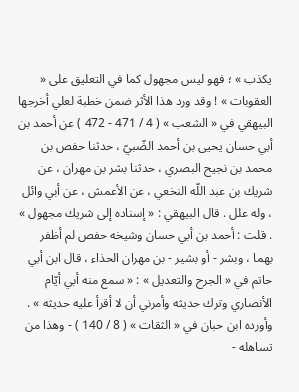يكذب » ؛ فهو ليس مجهول كما في التعليق على « العقوبات » ! وقد ورد هذا الأثر ضمن خطبة لعلي أخرجها البيهقي في « الشعب » ( 4 / 471 - 472 ) عن أحمد بن أبي حسان يحيى بن أحمد الضّبيّ ، حدثنا حفص بن محمد بن نجيح البصري ، حدثنا بشر بن مهران ، عن شريك بن عبد اللّه النخعي ، عن الأعمش ، عن أبي وائل ، وله علل . قال البيهقي : « إسناده إلى شريك مجهول » . قلت : أحمد بن أبي حسان وشيخه حفص لم أظفر بهما ، وبشر - أو بشير - بن مهران الحذاء ، قال ابن أبي حاتم في « الجرح والتعديل » : « سمع منه أبي أيّام الأنصاري وترك حديثه وأمرني أن لا أقرأ عليه حديثه » . وأورده ابن حبان في « الثقات » ( 8 / 140 ) - وهذا من تساهله -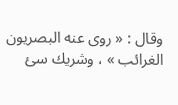وقال : « روى عنه البصريون الغرائب » ، وشريك سئ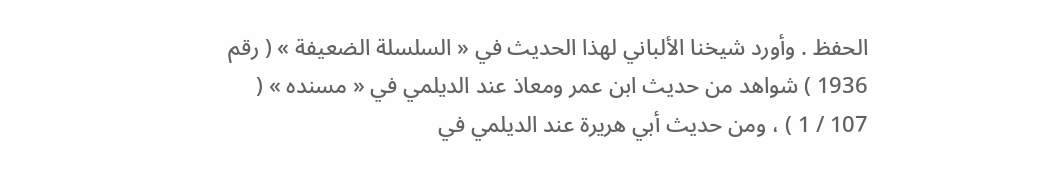الحفظ . وأورد شيخنا الألباني لهذا الحديث في « السلسلة الضعيفة » ( رقم 1936 ) شواهد من حديث ابن عمر ومعاذ عند الديلمي في « مسنده » ( 107 / 1 ) ، ومن حديث أبي هريرة عند الديلمي في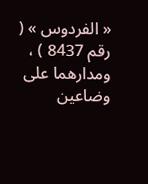« الفردوس » ( رقم 8437 ) ، ومدارهما على وضاعين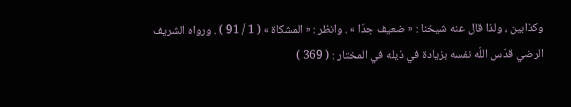وكذابين ، ولذا قال عنه شيخنا : « ضعيف جدّا » . وانظر : « المشكاة » ( 1 / 91 ) . ورواه الشريف الرضي قدّس اللّه نفسه بزيادة في ذيله في المختار : ( 369 )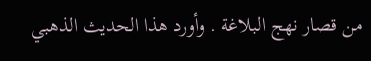من قصار نهج البلاغة . وأورد هذا الحديث الذهبي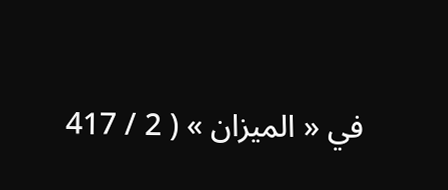في « الميزان » ( 2 / 417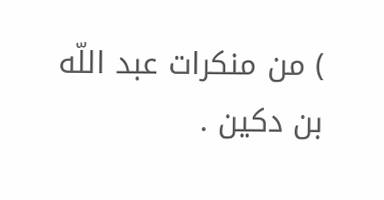) من منكرات عبد اللّه بن دكين .